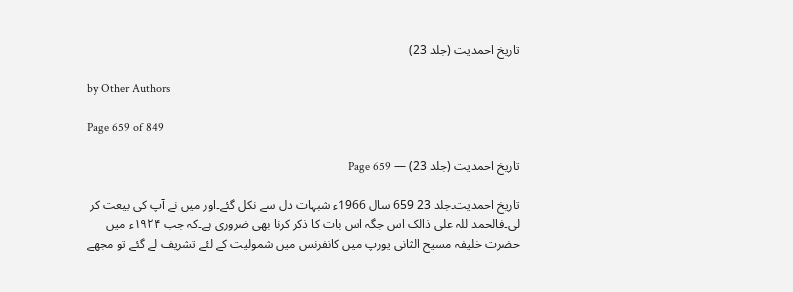تاریخ احمدیت (جلد 23)

by Other Authors

Page 659 of 849

تاریخ احمدیت (جلد 23) — Page 659

تاریخ احمدیت۔جلد 23 659 سال 1966ء شبہات دل سے نکل گئے۔اور میں نے آپ کی بیعت کر لی۔فالحمد للہ علی ذالک اس جگہ اس بات کا ذکر کرنا بھی ضروری ہے۔کہ جب ۱۹۲۴ء میں حضرت خلیفہ مسیح الثانی یورپ میں کانفرنس میں شمولیت کے لئے تشریف لے گئے تو مجھے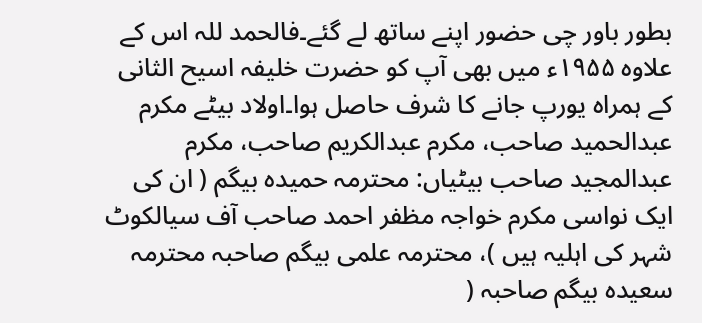بطور باور چی حضور اپنے ساتھ لے گئے۔فالحمد للہ اس کے علاوہ ۱۹۵۵ء میں بھی آپ کو حضرت خلیفہ اسیح الثانی کے ہمراہ یورپ جانے کا شرف حاصل ہوا۔اولاد بیٹے مکرم عبدالحمید صاحب، مکرم عبدالکریم صاحب، مکرم عبدالمجید صاحب بیٹیاں: محترمہ حمیدہ بیگم ( ان کی ایک نواسی مکرم خواجہ مظفر احمد صاحب آف سیالکوٹ شہر کی اہلیہ ہیں )، محترمہ علمی بیگم صاحبہ محترمہ سعیدہ بیگم صاحبہ (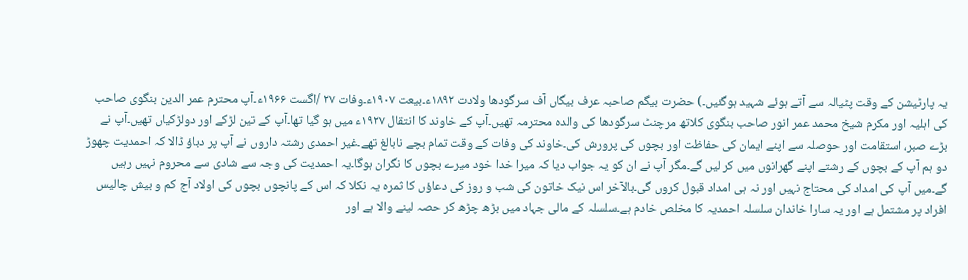یہ پارٹیشن کے وقت پٹیالہ سے آتے ہوئے شہید ہوگئیں۔) حضرت بیگم صاحبہ عرف بیگاں آف سرگودھا ولادت ۱۸۹۲ء۔بیعت ۱۹۰۷ء۔وفات ۲۷ /اگست ۱۹۶۶ء۔آپ محترم عمر الدین بنگوی صاحب کی اہلیہ اور مکرم شیخ محمد عمر انور صاحب بنگوی کلاتھ مرچنٹ سرگودھا کی والدہ محترمہ تھیں۔آپ کے خاوند کا انتقال ۱۹۲۷ء میں ہو گیا تھا۔آپ کے تین لڑکے اور دولڑکیاں تھیں۔آپ نے بڑے صبر، استقامت اور حوصلہ سے اپنے ایمان کی حفاظت اور بچوں کی پرورش کی۔خاوند کی وفات کے وقت تمام بچے نابالغ تھے۔غیر احمدی رشتہ داروں نے آپ پر دباؤ ڈالا کہ احمدیت چھوڑ دو ہم آپ کے بچوں کے رشتے اپنے گھرانوں میں کر لیں گے۔مگر آپ نے ان کو یہ جواب دیا کہ میرا خدا خود میرے بچوں کا نگران ہوگا۔یہ احمدیت کی وجہ سے شادی سے محروم نہیں رہیں گے۔میں آپ کی امداد کی محتاج نہیں اور نہ ہی امداد قبول کروں گی۔بالآخر اس نیک خاتون کی شب و روز کی دعاؤں کا ثمرہ یہ نکلا کہ اس کے پانچوں بچوں کی اولاد آج کم و بیش چالیس افراد پر مشتمل ہے اور یہ سارا خاندان سلسلہ احمدیہ کا مخلص خادم ہے۔سلسلہ کے مالی جہاد میں بڑھ چڑھ کر حصہ لینے والا ہے اور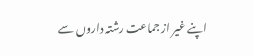اپنے غیر از جماعت رشتہ داروں سے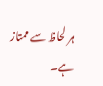ہر لحاظ سے ممتاز ہے۔